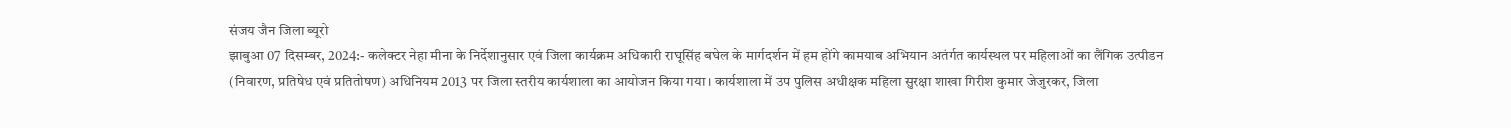संजय जैन जिला ब्यूरो
झाबुआ 07 दिसम्बर, 2024:- कलेक्टर नेहा मीना के निर्देशानुसार एवं जिला कार्यक्रम अधिकारी राघूसिंह बघेल के मार्गदर्शन में हम होंगे कामयाब अभियान अतंर्गत कार्यस्थल पर महिलाओं का लैंगिक उत्पीडन (निवारण, प्रतिषेध एवं प्रतितोषण) अधिनियम 2013 पर जिला स्तरीय कार्यशाला का आयोजन किया गया। कार्यशाला में उप पुलिस अधीक्षक महिला सुरक्षा शाखा गिरीश कुमार जेजुरकर, जिला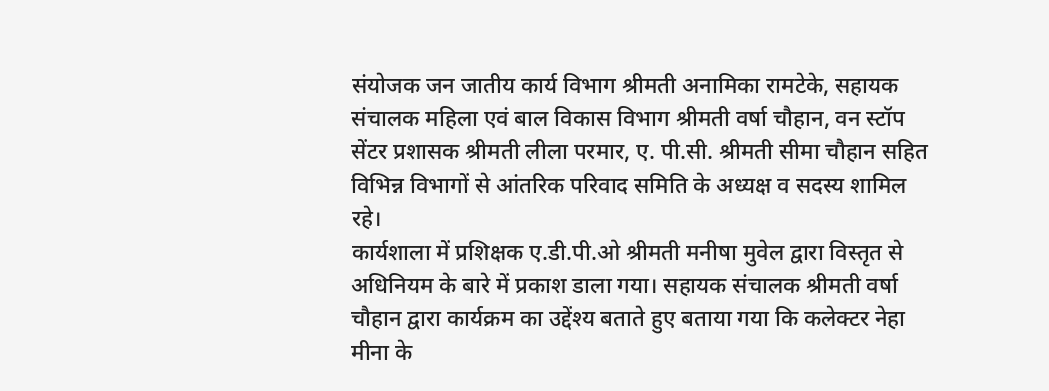संयोजक जन जातीय कार्य विभाग श्रीमती अनामिका रामटेके, सहायक संचालक महिला एवं बाल विकास विभाग श्रीमती वर्षा चौहान, वन स्टॉप सेंटर प्रशासक श्रीमती लीला परमार, ए. पी.सी. श्रीमती सीमा चौहान सहित विभिन्न विभागों से आंतरिक परिवाद समिति के अध्यक्ष व सदस्य शामिल रहे।
कार्यशाला में प्रशिक्षक ए.डी.पी.ओ श्रीमती मनीषा मुवेल द्वारा विस्तृत से अधिनियम के बारे में प्रकाश डाला गया। सहायक संचालक श्रीमती वर्षा चौहान द्वारा कार्यक्रम का उद्देंश्य बताते हुए बताया गया कि कलेक्टर नेहा मीना के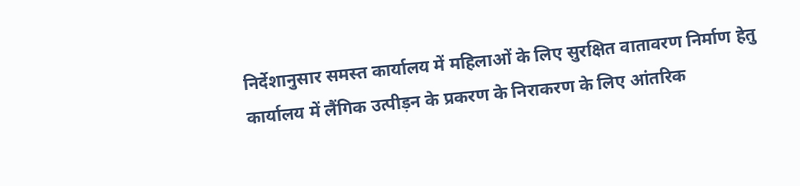निर्देशानुसार समस्त कार्यालय में महिलाओं के लिए सुरक्षित वातावरण निर्माण हेतु कार्यालय में लैंगिक उत्पीड़न के प्रकरण के निराकरण के लिए आंतरिक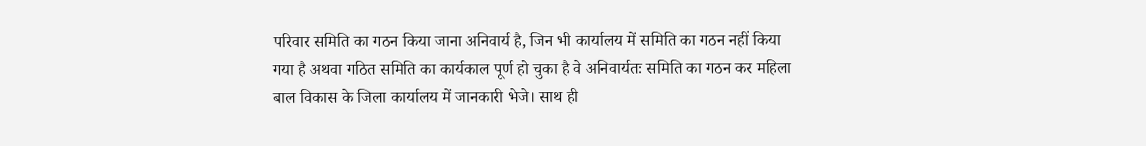परिवार समिति का गठन किया जाना अनिवार्य है, जिन भी कार्यालय में समिति का गठन नहीं किया गया है अथवा गठित समिति का कार्यकाल पूर्ण हो चुका है वे अनिवार्यतः समिति का गठन कर महिला बाल विकास के जिला कार्यालय में जानकारी भेजे। साथ ही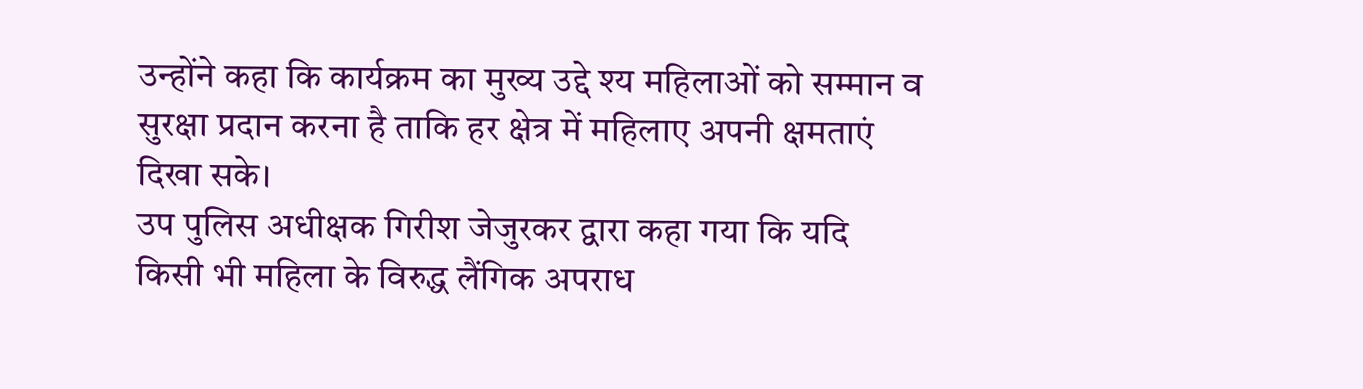उन्होंने कहा कि कार्यक्रम का मुख्य उद्दे श्य महिलाओं को सम्मान व सुरक्षा प्रदान करना है ताकि हर क्षेत्र में महिलाए अपनी क्षमताएं दिखा सके।
उप पुलिस अधीक्षक गिरीश जेजुरकर द्वारा कहा गया कि यदि किसी भी महिला के विरुद्ध लैंगिक अपराध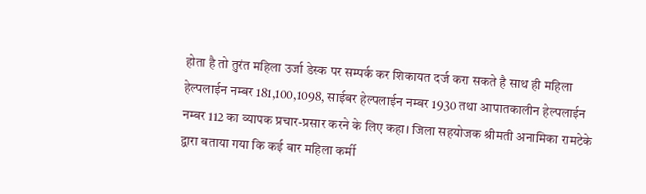होता है तो तुरंत महिला उर्जा डेस्क पर सम्पर्क कर शिकायत दर्ज करा सकते है साथ ही महिला हेल्पलाईन नम्बर 181,100,1098, साईबर हेल्पलाईन नम्बर 1930 तथा आपातकालीन हेल्पलाईन नम्बर 112 का व्यापक प्रचार-प्रसार करने के लिए कहा। जिला सहयोजक श्रीमती अनामिका रामटेके द्वारा बताया गया कि कई बार महिला कर्मी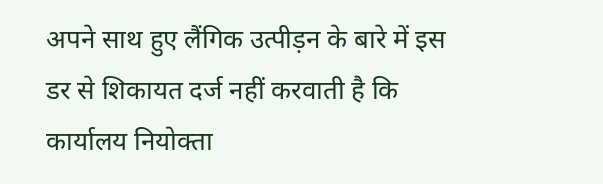अपने साथ हुए लैंगिक उत्पीड़न के बारे में इस डर से शिकायत दर्ज नहीं करवाती है कि कार्यालय नियोक्ता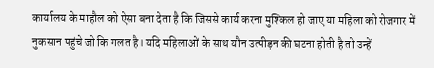कार्यालय के माहौल को ऐसा बना देता है कि जिससे कार्य करना मुश्किल हो जाए या महिला को रोजगार में नुकसान पहुंचे जो कि गलत है। यदि महिलाओं के साथ यौन उत्पीड़न की घटना होती है तो उन्हें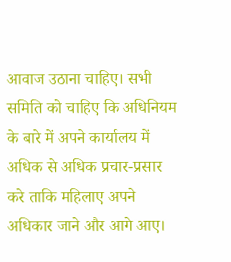आवाज उठाना चाहिए। सभी समिति को चाहिए कि अधिनियम के बारे में अपने कार्यालय में अधिक से अधिक प्रचार-प्रसार करे ताकि महिलाए अपने अधिकार जाने और आगे आए।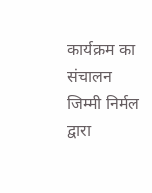कार्यक्रम का संचालन जिम्मी निर्मल द्वारा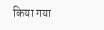किया गया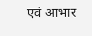एवं आभार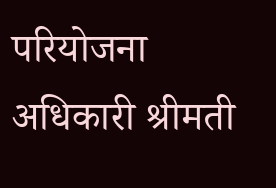परियोजना अधिकारी श्रीमती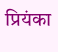प्रियंका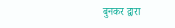बुनकर द्वारा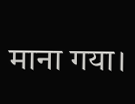माना गया।